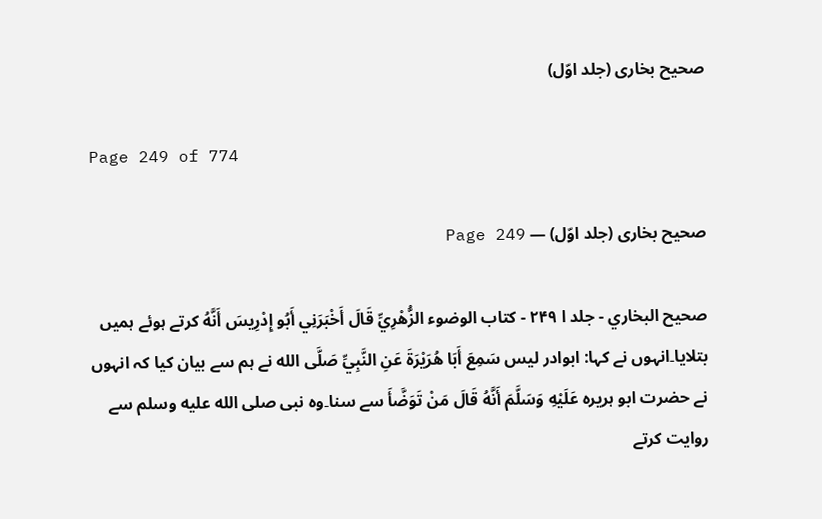صحیح بخاری (جلد اوّل)

Page 249 of 774

صحیح بخاری (جلد اوّل) — Page 249

صحيح البخاري - جلد ا ۲۴۹ - كتاب الوضوء الزُّهْرِيِّ قَالَ أَخْبَرَنِي أَبُو إِدْرِيسَ أَنَّهُ کرتے ہوئے ہمیں بتلایا۔انہوں نے کہا: ابوادر لیس سَمِعَ أَبَا هُرَيْرَةَ عَنِ النَّبِيِّ صَلَّى الله نے ہم سے بیان کیا کہ انہوں نے حضرت ابو ہریرہ عَلَيْهِ وَسَلَّمَ أَنَّهُ قَالَ مَنْ تَوَضَّأَ سے سنا۔وہ نبی صلى الله عليه وسلم سے روایت کرتے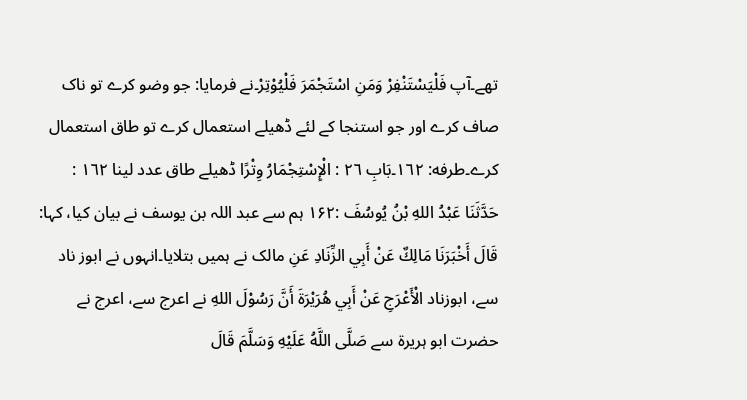تھے۔آپ فَلْيَسْتَنْفِرْ وَمَنِ اسْتَجْمَرَ فَلْيُوْتِرْ۔نے فرمایا: جو وضو کرے تو ناک صاف کرے اور جو استنجا کے لئے ڈھیلے استعمال کرے تو طاق استعمال کرے۔طرفه: ١٦٢۔بَابِ ٢٦ : الْإِسْتِجْمَارُ وِتْرًا ڈھیلے طاق عدد لینا ١٦٢ : حَدَّثَنَا عَبْدُ اللهِ بْنُ يُوسُفَ :۱۶۲ ہم سے عبد اللہ بن یوسف نے بیان کیا، کہا: قَالَ أَخْبَرَنَا مَالِكٌ عَنْ أَبِي الزِّنَادِ عَنِ مالک نے ہمیں بتلایا۔انہوں نے ابوز ناد سے، ابوزناد الْأَعْرَجِ عَنْ أَبِي هُرَيْرَةَ أَنَّ رَسُوْلَ اللهِ نے اعرج سے، اعرج نے حضرت ابو ہریرۃ سے صَلَّى اللَّهُ عَلَيْهِ وَسَلَّمَ قَالَ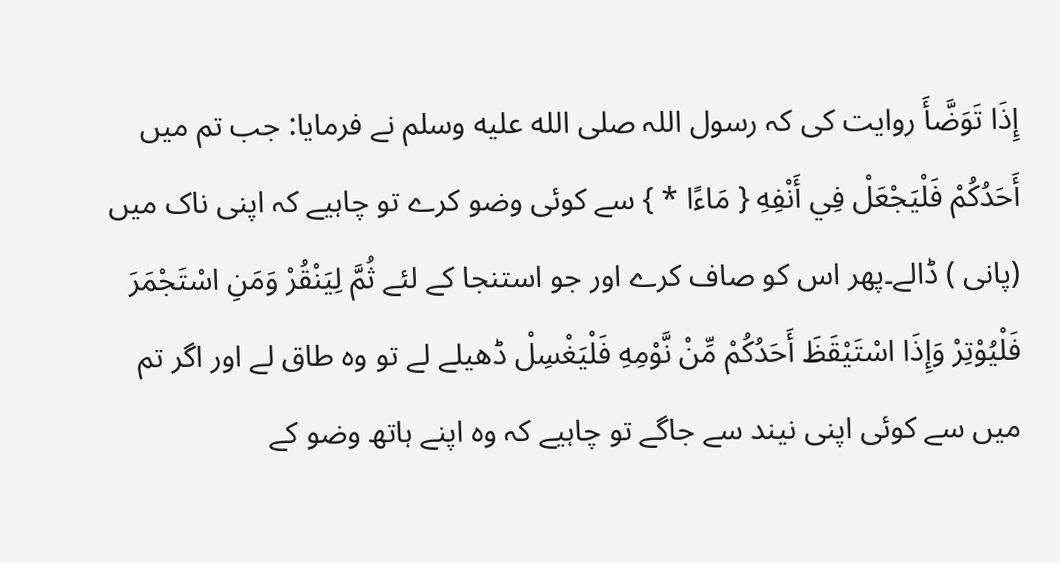إِذَا تَوَضَّأَ روایت کی کہ رسول اللہ صلى الله عليه وسلم نے فرمایا: جب تم میں أَحَدُكُمْ فَلْيَجْعَلْ فِي أَنْفِهِ { مَاءًا * } سے کوئی وضو کرے تو چاہیے کہ اپنی ناک میں (پانی ) ڈالے۔پھر اس کو صاف کرے اور جو استنجا کے لئے ثُمَّ لِيَنْقُرْ وَمَنِ اسْتَجْمَرَ فَلْيُوْتِرْ وَإِذَا اسْتَيْقَظَ أَحَدُكُمْ مِّنْ نَّوْمِهِ فَلْيَغْسِلْ ڈھیلے لے تو وہ طاق لے اور اگر تم میں سے کوئی اپنی نیند سے جاگے تو چاہیے کہ وہ اپنے ہاتھ وضو کے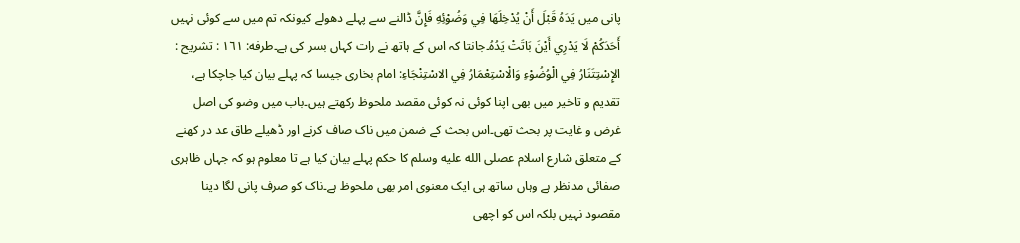پانی میں يَدَهُ قَبْلَ أَنْ يُدْخِلَهَا فِي وَضُوْئِهِ فَإِنَّ ڈالنے سے پہلے دھولے کیونکہ تم میں سے کوئی نہیں أَحَدَكُمْ لَا يَدْرِي أَيْنَ بَاتَتْ يَدُهُ۔جانتا کہ اس کے ہاتھ نے رات کہاں بسر کی ہے۔طرفه: ١٦١ : تشریح : الإِسْتِتَنَارُ فِي الْوُضُوْءِ وَالْاسْتِعْمَارُ فِي الاسْتِنْجَاءِ: امام بخاری جیسا کہ پہلے بیان کیا جاچکا ہے، تقدیم و تاخیر میں بھی اپنا کوئی نہ کوئی مقصد ملحوظ رکھتے ہیں۔باب میں وضو کی اصل غرض و غایت پر بحث تھی۔اس بحث کے ضمن میں ناک صاف کرنے اور ڈھیلے طاق عد در کھنے کے متعلق شارع اسلام عصلى الله عليه وسلم کا حکم پہلے بیان کیا ہے تا معلوم ہو کہ جہاں ظاہری صفائی مدنظر ہے وہاں ساتھ ہی ایک معنوی امر بھی ملحوظ ہے۔ناک کو صرف پانی لگا دینا مقصود نہیں بلکہ اس کو اچھی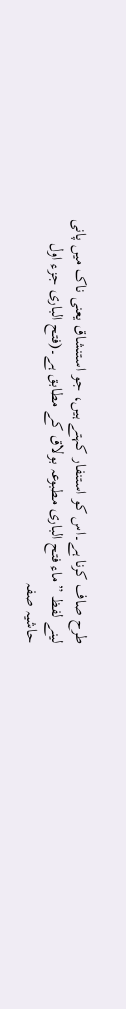طرح صاف کرنا ہے۔اس کو استنفار کہتے ہیں، جو استنشاق یعنی ناک میں پانی لینے لفظ ”ماء فتح الباری مطبوعہ بولاق کے مطابق ہے۔(فتح الباری جزء اول حاشیہ صفہ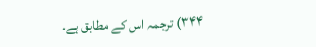۳۴۴) ترجمہ اس کے مطابق ہے۔